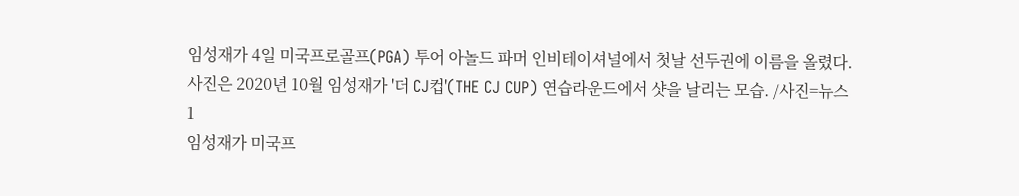임성재가 4일 미국프로골프(PGA) 투어 아놀드 파머 인비테이셔널에서 첫날 선두권에 이름을 올렸다. 사진은 2020년 10월 임성재가 '더 CJ컵'(THE CJ CUP) 연습라운드에서 샷을 날리는 모습. /사진=뉴스1
임성재가 미국프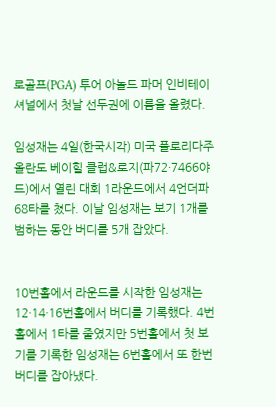로골프(PGA) 투어 아놀드 파머 인비테이셔널에서 첫날 선두권에 이름을 올렸다.

임성재는 4일(한국시각) 미국 플로리다주 올란도 베이힐 클럽&로지(파72·7466야드)에서 열린 대회 1라운드에서 4언더파 68타를 쳤다. 이날 임성재는 보기 1개를 범하는 동안 버디를 5개 잡았다.


10번홀에서 라운드를 시작한 임성재는 12·14·16번홀에서 버디를 기록했다. 4번홀에서 1타를 줄였지만 5번홀에서 첫 보기를 기록한 임성재는 6번홀에서 또 한번 버디를 잡아냈다.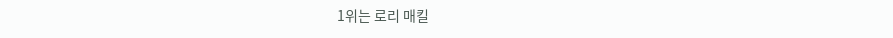1위는 로리 매킬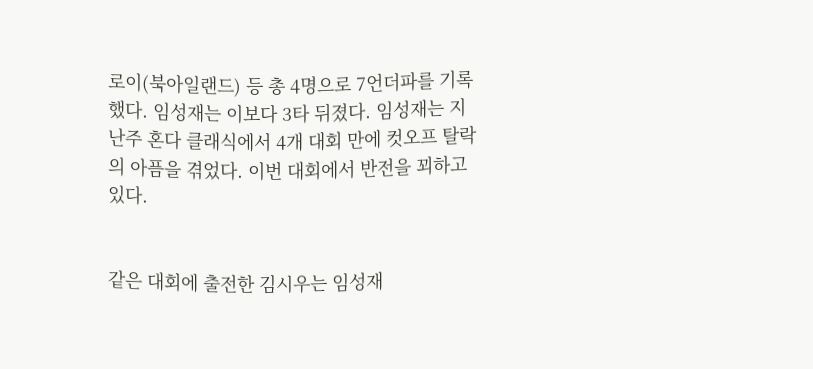로이(북아일랜드) 등 총 4명으로 7언더파를 기록했다. 임성재는 이보다 3타 뒤졌다. 임성재는 지난주 혼다 클래식에서 4개 대회 만에 컷오프 탈락의 아픔을 겪었다. 이번 대회에서 반전을 꾀하고 있다.


같은 대회에 출전한 김시우는 임성재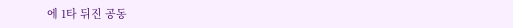에 1타 뒤진 공동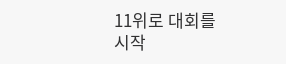11위로 대회를 시작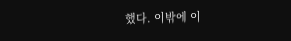했다. 이밖에 이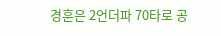경훈은 2언더파 70타로 공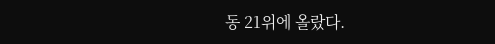동 21위에 올랐다.